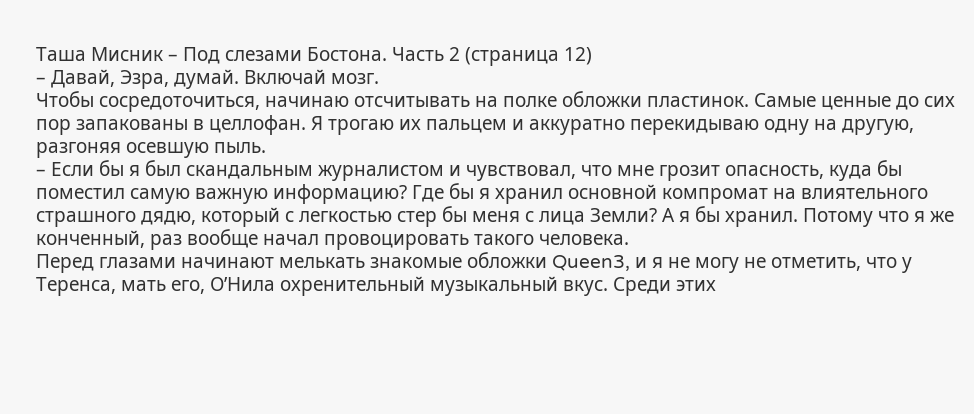Таша Мисник – Под слезами Бостона. Часть 2 (страница 12)
– Давай, Эзра, думай. Включай мозг.
Чтобы сосредоточиться, начинаю отсчитывать на полке обложки пластинок. Самые ценные до сих пор запакованы в целлофан. Я трогаю их пальцем и аккуратно перекидываю одну на другую, разгоняя осевшую пыль.
– Если бы я был скандальным журналистом и чувствовал, что мне грозит опасность, куда бы поместил самую важную информацию? Где бы я хранил основной компромат на влиятельного страшного дядю, который с легкостью стер бы меня с лица Земли? А я бы хранил. Потому что я же конченный, раз вообще начал провоцировать такого человека.
Перед глазами начинают мелькать знакомые обложки Queen3, и я не могу не отметить, что у Теренса, мать его, О’Нила охренительный музыкальный вкус. Среди этих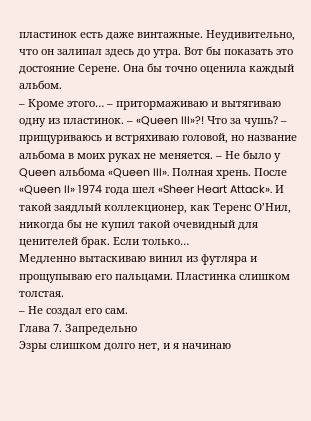пластинок есть даже винтажные. Неудивительно, что он залипал здесь до утра. Вот бы показать это достояние Серене. Она бы точно оценила каждый альбом.
– Кроме этого… – притормаживаю и вытягиваю одну из пластинок. – «Queen III»?! Что за чушь? – прищуриваюсь и встряхиваю головой, но название альбома в моих руках не меняется. – Не было у Queen альбома «Queen III». Полная хрень. После «Queen II» 1974 года шел «Sheer Heart Attack». И такой заядлый коллекционер, как Теренс О’Нил, никогда бы не купил такой очевидный для ценителей брак. Если только…
Медленно вытаскиваю винил из футляра и прощупываю его пальцами. Пластинка слишком толстая.
– Не создал его сам.
Глава 7. Запредельно
Эзры слишком долго нет, и я начинаю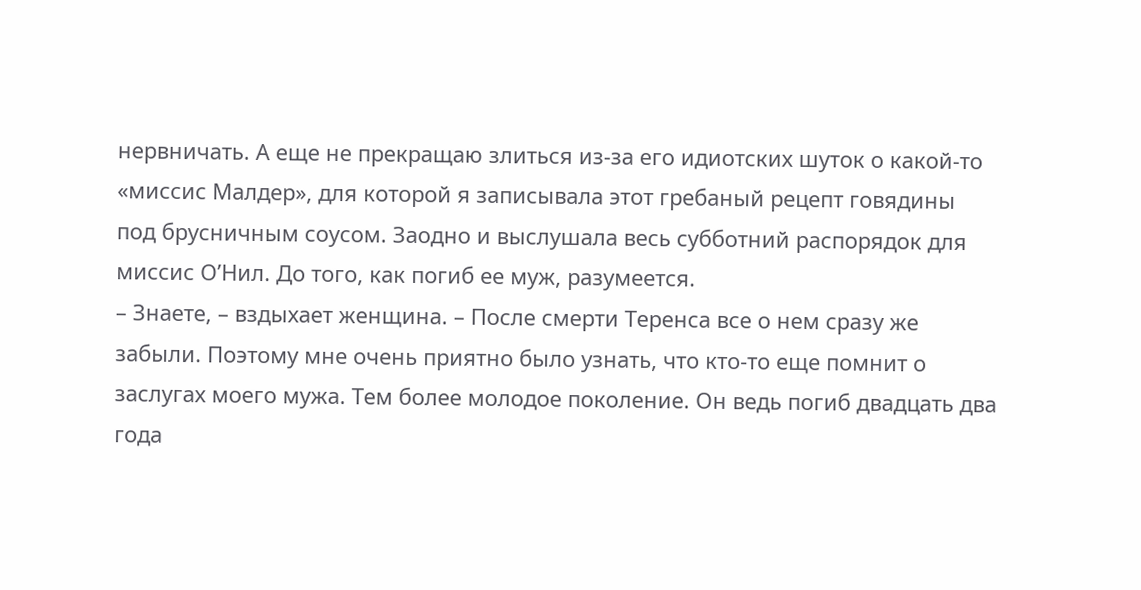нервничать. А еще не прекращаю злиться из-за его идиотских шуток о какой-то «миссис Малдер», для которой я записывала этот гребаный рецепт говядины под брусничным соусом. Заодно и выслушала весь субботний распорядок для миссис О’Нил. До того, как погиб ее муж, разумеется.
– Знаете, – вздыхает женщина. – После смерти Теренса все о нем сразу же забыли. Поэтому мне очень приятно было узнать, что кто-то еще помнит о заслугах моего мужа. Тем более молодое поколение. Он ведь погиб двадцать два года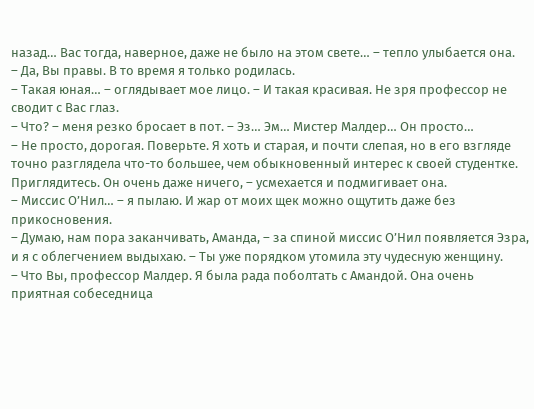назад… Вас тогда, наверное, даже не было на этом свете… – тепло улыбается она.
– Да, Вы правы. В то время я только родилась.
– Такая юная… – оглядывает мое лицо. – И такая красивая. Не зря профессор не сводит с Вас глаз.
– Что? – меня резко бросает в пот. – Эз… Эм… Мистер Малдер… Он просто…
– Не просто, дорогая. Поверьте. Я хоть и старая, и почти слепая, но в его взгляде точно разглядела что-то большее, чем обыкновенный интерес к своей студентке. Приглядитесь. Он очень даже ничего, – усмехается и подмигивает она.
– Миссис О’Нил… – я пылаю. И жар от моих щек можно ощутить даже без прикосновения.
– Думаю, нам пора заканчивать, Аманда, – за спиной миссис О’Нил появляется Эзра, и я с облегчением выдыхаю. – Ты уже порядком утомила эту чудесную женщину.
– Что Вы, профессор Малдер. Я была рада поболтать с Амандой. Она очень приятная собеседница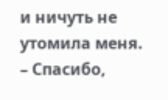и ничуть не утомила меня.
– Спасибо,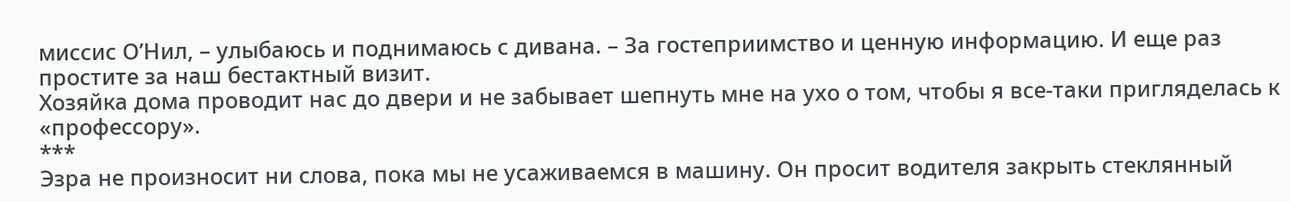миссис О’Нил, – улыбаюсь и поднимаюсь с дивана. – За гостеприимство и ценную информацию. И еще раз простите за наш бестактный визит.
Хозяйка дома проводит нас до двери и не забывает шепнуть мне на ухо о том, чтобы я все-таки пригляделась к «профессору».
***
Эзра не произносит ни слова, пока мы не усаживаемся в машину. Он просит водителя закрыть стеклянный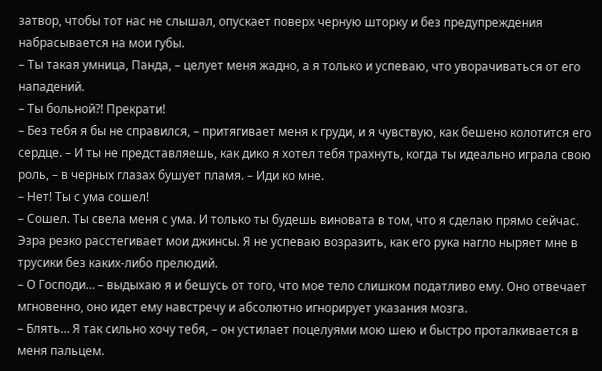затвор, чтобы тот нас не слышал, опускает поверх черную шторку и без предупреждения набрасывается на мои губы.
– Ты такая умница, Панда, – целует меня жадно, а я только и успеваю, что уворачиваться от его нападений.
– Ты больной?! Прекрати!
– Без тебя я бы не справился, – притягивает меня к груди, и я чувствую, как бешено колотится его сердце. – И ты не представляешь, как дико я хотел тебя трахнуть, когда ты идеально играла свою роль, – в черных глазах бушует пламя. – Иди ко мне.
– Нет! Ты с ума сошел!
– Сошел. Ты свела меня с ума. И только ты будешь виновата в том, что я сделаю прямо сейчас.
Эзра резко расстегивает мои джинсы. Я не успеваю возразить, как его рука нагло ныряет мне в трусики без каких-либо прелюдий.
– О Господи… – выдыхаю я и бешусь от того, что мое тело слишком податливо ему. Оно отвечает мгновенно, оно идет ему навстречу и абсолютно игнорирует указания мозга.
– Блять… Я так сильно хочу тебя, – он устилает поцелуями мою шею и быстро проталкивается в меня пальцем.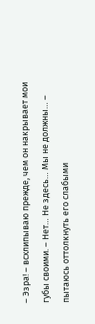– Эзра! – всхлипываю прежде, чем он накрывает мои губы своими. – Нет… Не здесь… Мы не должны… – пытаюсь оттолкнуть его слабыми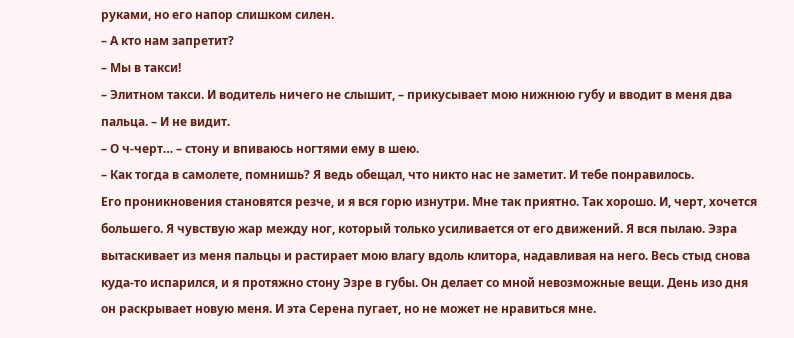руками, но его напор слишком силен.
– А кто нам запретит?
– Мы в такси!
– Элитном такси. И водитель ничего не слышит, – прикусывает мою нижнюю губу и вводит в меня два пальца. – И не видит.
– О ч-черт… – стону и впиваюсь ногтями ему в шею.
– Как тогда в самолете, помнишь? Я ведь обещал, что никто нас не заметит. И тебе понравилось.
Его проникновения становятся резче, и я вся горю изнутри. Мне так приятно. Так хорошо. И, черт, хочется большего. Я чувствую жар между ног, который только усиливается от его движений. Я вся пылаю. Эзра вытаскивает из меня пальцы и растирает мою влагу вдоль клитора, надавливая на него. Весь стыд снова куда-то испарился, и я протяжно стону Эзре в губы. Он делает со мной невозможные вещи. День изо дня он раскрывает новую меня. И эта Серена пугает, но не может не нравиться мне.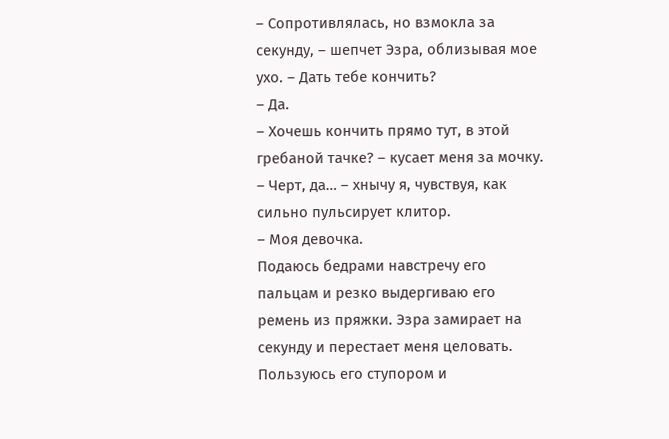– Сопротивлялась, но взмокла за секунду, – шепчет Эзра, облизывая мое ухо. – Дать тебе кончить?
– Да.
– Хочешь кончить прямо тут, в этой гребаной тачке? – кусает меня за мочку.
– Черт, да… – хнычу я, чувствуя, как сильно пульсирует клитор.
– Моя девочка.
Подаюсь бедрами навстречу его пальцам и резко выдергиваю его ремень из пряжки. Эзра замирает на секунду и перестает меня целовать. Пользуюсь его ступором и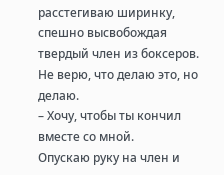расстегиваю ширинку, спешно высвобождая твердый член из боксеров. Не верю, что делаю это, но делаю.
– Хочу, чтобы ты кончил вместе со мной.
Опускаю руку на член и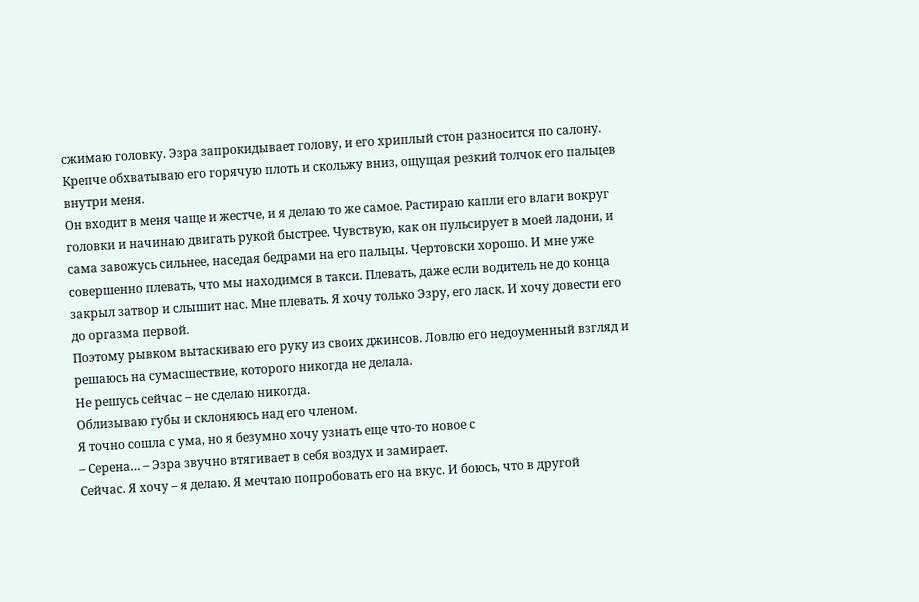сжимаю головку. Эзра запрокидывает голову, и его хриплый стон разносится по салону. Крепче обхватываю его горячую плоть и скольжу вниз, ощущая резкий толчок его пальцев внутри меня.
Он входит в меня чаще и жестче, и я делаю то же самое. Растираю капли его влаги вокруг головки и начинаю двигать рукой быстрее. Чувствую, как он пульсирует в моей ладони, и сама завожусь сильнее, наседая бедрами на его пальцы. Чертовски хорошо. И мне уже совершенно плевать, что мы находимся в такси. Плевать, даже если водитель не до конца закрыл затвор и слышит нас. Мне плевать. Я хочу только Эзру, его ласк. И хочу довести его до оргазма первой.
Поэтому рывком вытаскиваю его руку из своих джинсов. Ловлю его недоуменный взгляд и решаюсь на сумасшествие, которого никогда не делала.
Не решусь сейчас – не сделаю никогда.
Облизываю губы и склоняюсь над его членом.
Я точно сошла с ума, но я безумно хочу узнать еще что-то новое с
– Серена… – Эзра звучно втягивает в себя воздух и замирает.
Сейчас. Я хочу – я делаю. Я мечтаю попробовать его на вкус. И боюсь, что в другой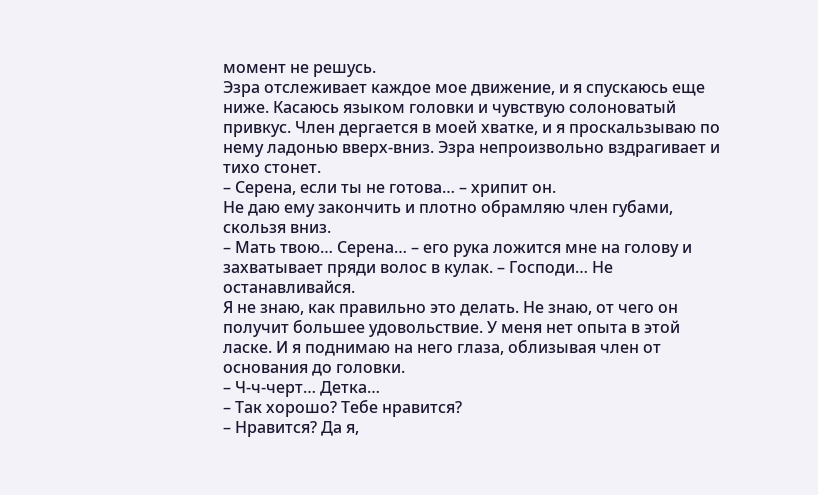момент не решусь.
Эзра отслеживает каждое мое движение, и я спускаюсь еще ниже. Касаюсь языком головки и чувствую солоноватый привкус. Член дергается в моей хватке, и я проскальзываю по нему ладонью вверх-вниз. Эзра непроизвольно вздрагивает и тихо стонет.
– Серена, если ты не готова… – хрипит он.
Не даю ему закончить и плотно обрамляю член губами, скользя вниз.
– Мать твою… Серена… – его рука ложится мне на голову и захватывает пряди волос в кулак. – Господи… Не останавливайся.
Я не знаю, как правильно это делать. Не знаю, от чего он получит большее удовольствие. У меня нет опыта в этой ласке. И я поднимаю на него глаза, облизывая член от основания до головки.
– Ч-ч-черт… Детка…
– Так хорошо? Тебе нравится?
– Нравится? Да я,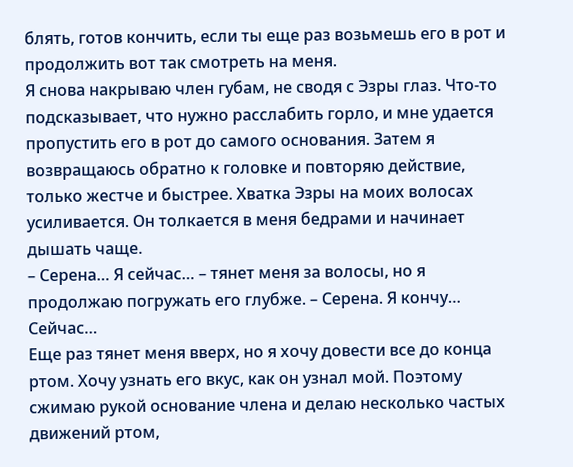блять, готов кончить, если ты еще раз возьмешь его в рот и продолжить вот так смотреть на меня.
Я снова накрываю член губам, не сводя с Эзры глаз. Что-то подсказывает, что нужно расслабить горло, и мне удается пропустить его в рот до самого основания. Затем я возвращаюсь обратно к головке и повторяю действие, только жестче и быстрее. Хватка Эзры на моих волосах усиливается. Он толкается в меня бедрами и начинает дышать чаще.
– Серена… Я сейчас… – тянет меня за волосы, но я продолжаю погружать его глубже. – Серена. Я кончу… Сейчас…
Еще раз тянет меня вверх, но я хочу довести все до конца ртом. Хочу узнать его вкус, как он узнал мой. Поэтому сжимаю рукой основание члена и делаю несколько частых движений ртом,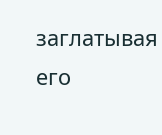заглатывая его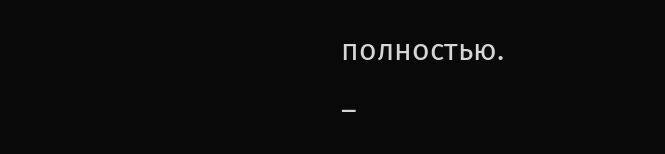полностью.
–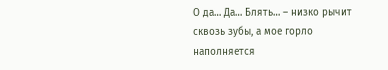О да… Да… Блять… – низко рычит сквозь зубы, а мое горло наполняется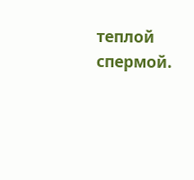теплой спермой.